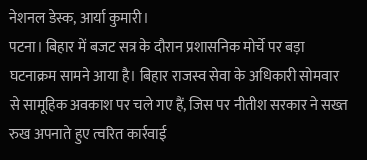नेशनल डेस्क, आर्या कुमारी।
पटना। बिहार में बजट सत्र के दौरान प्रशासनिक मोर्चे पर बड़ा घटनाक्रम सामने आया है। बिहार राजस्व सेवा के अधिकारी सोमवार से सामूहिक अवकाश पर चले गए हैं, जिस पर नीतीश सरकार ने सख्त रुख अपनाते हुए त्वरित कार्रवाई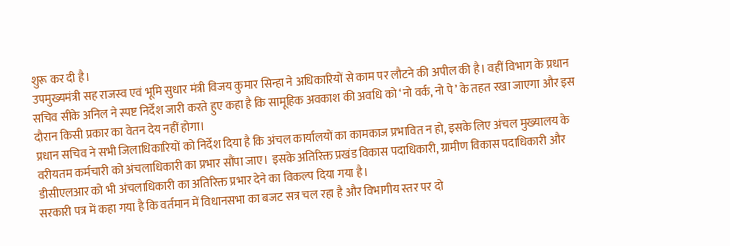शुरू कर दी है।
उपमुख्यमंत्री सह राजस्व एवं भूमि सुधार मंत्री विजय कुमार सिन्हा ने अधिकारियों से काम पर लौटने की अपील की है। वहीं विभाग के प्रधान सचिव सीके अनिल ने स्पष्ट निर्देश जारी करते हुए कहा है कि सामूहिक अवकाश की अवधि को ‘नो वर्क, नो पे’ के तहत रखा जाएगा और इस दौरान किसी प्रकार का वेतन देय नहीं होगा।
प्रधान सचिव ने सभी जिलाधिकारियों को निर्देश दिया है कि अंचल कार्यालयों का कामकाज प्रभावित न हो, इसके लिए अंचल मुख्यालय के वरीयतम कर्मचारी को अंचलाधिकारी का प्रभार सौंपा जाए। इसके अतिरिक्त प्रखंड विकास पदाधिकारी, ग्रामीण विकास पदाधिकारी और डीसीएलआर को भी अंचलाधिकारी का अतिरिक्त प्रभार देने का विकल्प दिया गया है।
सरकारी पत्र में कहा गया है कि वर्तमान में विधानसभा का बजट सत्र चल रहा है और विभागीय स्तर पर दो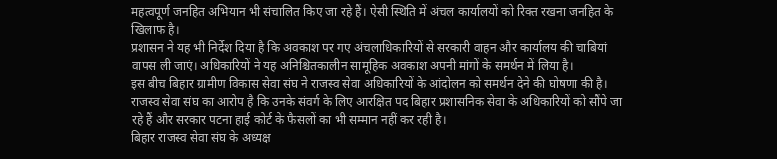महत्वपूर्ण जनहित अभियान भी संचालित किए जा रहे हैं। ऐसी स्थिति में अंचल कार्यालयों को रिक्त रखना जनहित के खिलाफ है।
प्रशासन ने यह भी निर्देश दिया है कि अवकाश पर गए अंचलाधिकारियों से सरकारी वाहन और कार्यालय की चाबियां वापस ली जाएं। अधिकारियों ने यह अनिश्चितकालीन सामूहिक अवकाश अपनी मांगों के समर्थन में लिया है।
इस बीच बिहार ग्रामीण विकास सेवा संघ ने राजस्व सेवा अधिकारियों के आंदोलन को समर्थन देने की घोषणा की है। राजस्व सेवा संघ का आरोप है कि उनके संवर्ग के लिए आरक्षित पद बिहार प्रशासनिक सेवा के अधिकारियों को सौंपे जा रहे हैं और सरकार पटना हाई कोर्ट के फैसलों का भी सम्मान नहीं कर रही है।
बिहार राजस्व सेवा संघ के अध्यक्ष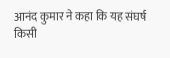आनंद कुमार ने कहा कि यह संघर्ष किसी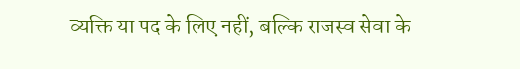व्यक्ति या पद के लिए नहीं, बल्कि राजस्व सेवा के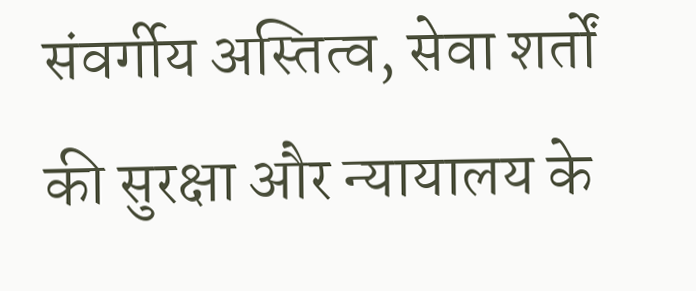संवर्गीय अस्तित्व, सेवा शर्तों की सुरक्षा और न्यायालय के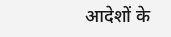आदेशों के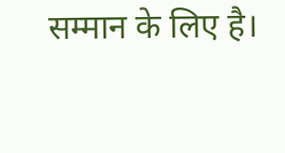सम्मान के लिए है।